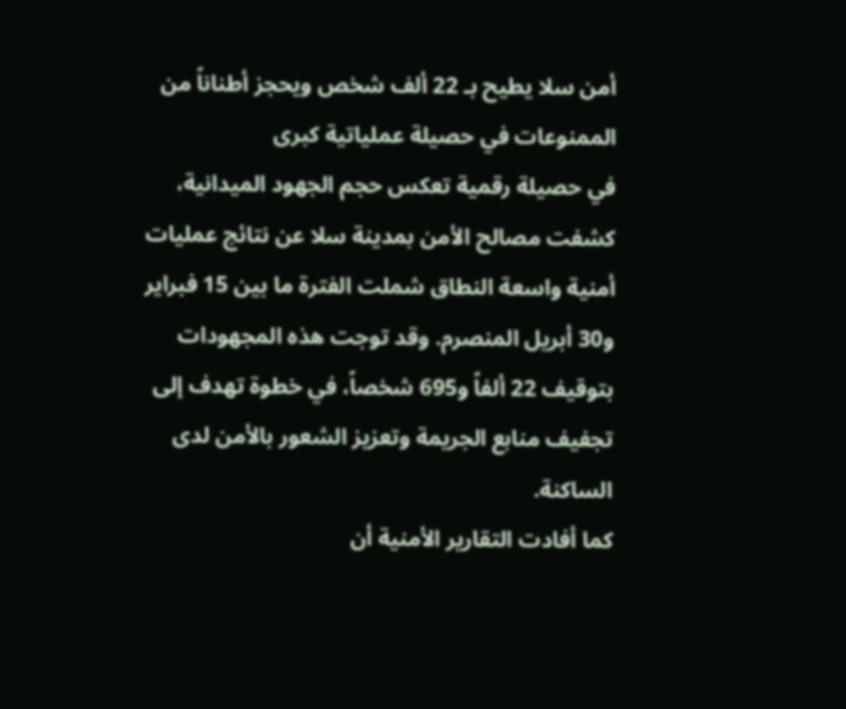أمن سلا يطيح بـ 22 ألف شخص ويحجز أطناناً من الممنوعات في حصيلة عملياتية كبرى
في حصيلة رقمية تعكس حجم الجهود الميدانية، كشفت مصالح الأمن بمدينة سلا عن نتائج عمليات أمنية واسعة النطاق شملت الفترة ما بين 15 فبراير و30 أبريل المنصرم. وقد توجت هذه المجهودات بتوقيف 22 ألفاً و695 شخصاً، في خطوة تهدف إلى تجفيف منابع الجريمة وتعزيز الشعور بالأمن لدى الساكنة.
كما أفادت التقارير الأمنية أن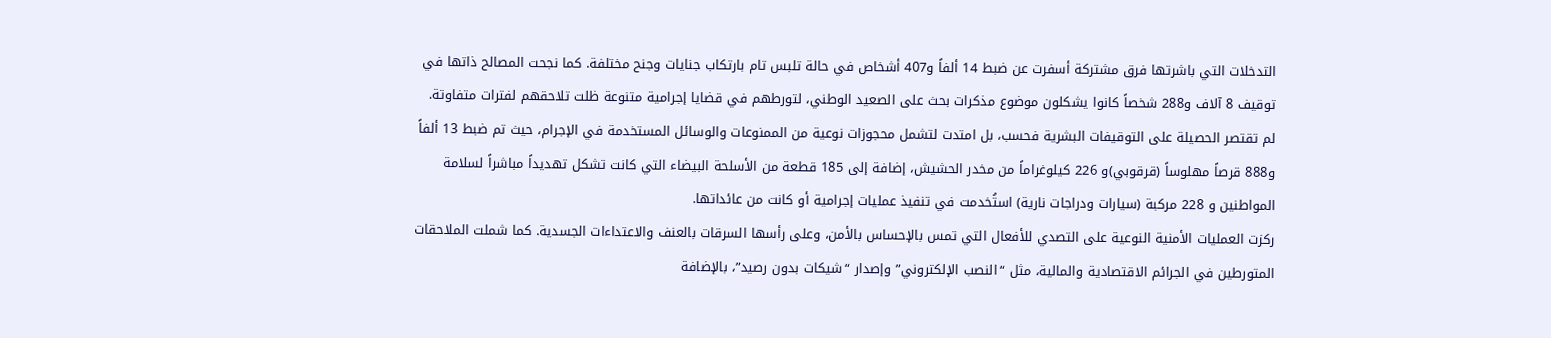التدخلات التي باشرتها فرق مشتركة أسفرت عن ضبط 14 ألفاً و407 أشخاص في حالة تلبس تام بارتكاب جنايات وجنح مختلفة. كما نجحت المصالح ذاتها في توقيف 8 آلاف و288 شخصاً كانوا يشكلون موضوع مذكرات بحث على الصعيد الوطني، لتورطهم في قضايا إجرامية متنوعة ظلت تلاحقهم لفترات متفاوتة.
لم تقتصر الحصيلة على التوقيفات البشرية فحسب، بل امتدت لتشمل محجوزات نوعية من الممنوعات والوسائل المستخدمة في الإجرام، حيث تم ضبط 13 ألفاً و888 قرصاً مهلوساً (قرقوبي)و 226 كيلوغراماً من مخدر الحشيش، إضافة إلى 185 قطعة من الأسلحة البيضاء التي كانت تشكل تهديداً مباشراً لسلامة المواطنين و 228 مركبة (سيارات ودراجات نارية) استُخدمت في تنفيذ عمليات إجرامية أو كانت من عائداتها.
ركزت العمليات الأمنية النوعية على التصدي للأفعال التي تمس بالإحساس بالأمن، وعلى رأسها السرقات بالعنف والاعتداءات الجسدية. كما شملت الملاحقات المتورطين في الجرائم الاقتصادية والمالية، مثل “النصب الإلكتروني” وإصدار “شيكات بدون رصيد”، بالإضافة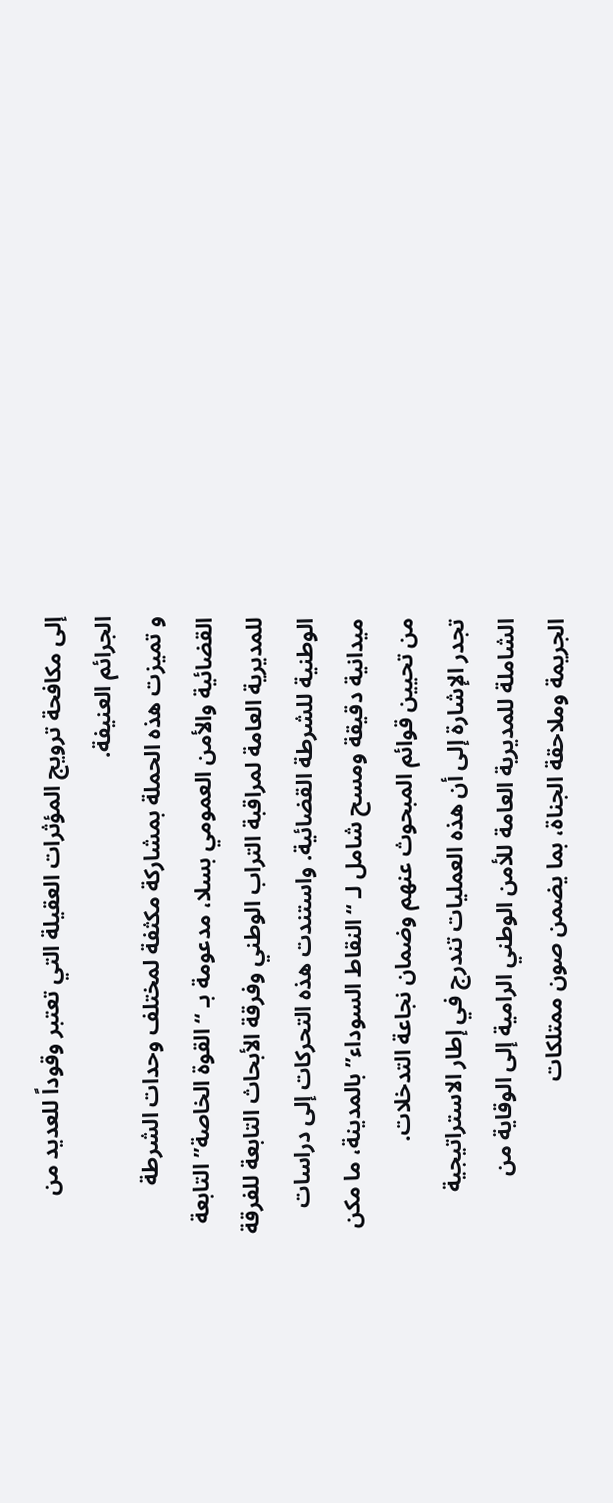إلى مكافحة ترويج المؤثرات العقيلة التي تعتبر وقوداً للعديد من الجرائم العنيفة.
و تميزت هذه الحملة بمشاركة مكثفة لمختلف وحدات الشرطة القضائية والأمن العمومي بسلا، مدعومة بـ “القوة الخاصة” التابعة للمديرية العامة لمراقبة التراب الوطني وفرقة الأبحاث التابعة للفرقة الوطنية للشرطة القضائية. واستندت هذه التحركات إلى دراسات ميدانية دقيقة ومسح شامل لـ “النقاط السوداء” بالمدينة، ما مكن من تحيين قوائم المبحوث عنهم وضمان نجاعة التدخلات.
تجدر الإشارة إلى أن هذه العمليات تندرج في إطار الاستراتيجية الشاملة للمديرية العامة للأمن الوطني الرامية إلى الوقاية من الجريمة وملاحقة الجناة، بما يضمن صون ممتلكات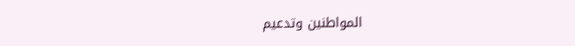المواطنين وتدعيم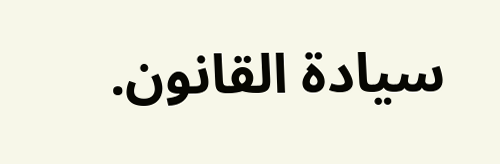سيادة القانون.